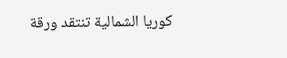كوريا الشمالية تنتقد ورقة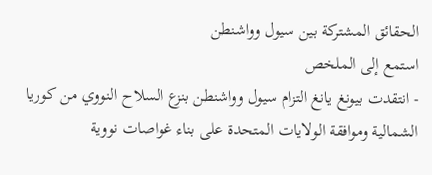الحقائق المشتركة بين سيول وواشنطن
استمع إلى الملخص
- انتقدت بيونغ يانغ التزام سيول وواشنطن بنزع السلاح النووي من كوريا الشمالية وموافقة الولايات المتحدة على بناء غواصات نووية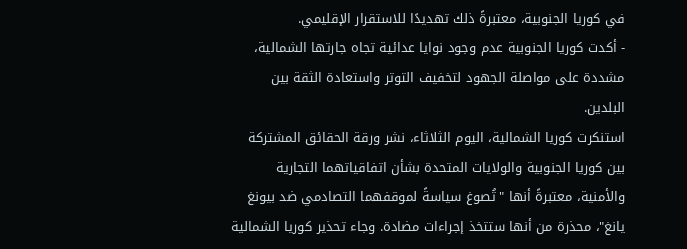في كوريا الجنوبية، معتبرةً ذلك تهديدًا للاستقرار الإقليمي.
- أكدت كوريا الجنوبية عدم وجود نوايا عدائية تجاه جارتها الشمالية، مشددة على مواصلة الجهود لتخفيف التوتر واستعادة الثقة بين البلدين.
استنكرت كوريا الشمالية، اليوم الثلاثاء، نشر ورقة الحقائق المشتركة بين كوريا الجنوبية والولايات المتحدة بشأن اتفاقياتهما التجارية والأمنية، معتبرةً أنها "تُصوغ سياسةً لموقفهما التصادمي ضد بيونغ يانغ"، محذرة من أنها ستتخذ إجراءات مضادة. وجاء تحذير كوريا الشمالية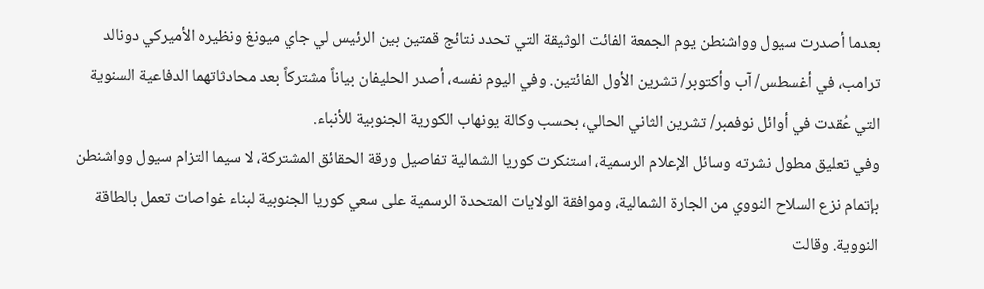بعدما أصدرت سيول وواشنطن يوم الجمعة الفائت الوثيقة التي تحدد نتائج قمتين بين الرئيس لي جاي ميونغ ونظيره الأميركي دونالد ترامب، في أغسطس/ آب وأكتوبر/ تشرين الأول الفائتين. وفي اليوم نفسه، أصدر الحليفان بياناً مشتركاً بعد محادثاتهما الدفاعية السنوية التي عُقدت في أوائل نوفمبر/ تشرين الثاني الحالي، بحسب وكالة يونهاب الكورية الجنوبية للأنباء.
وفي تعليق مطول نشرته وسائل الإعلام الرسمية، استنكرت كوريا الشمالية تفاصيل ورقة الحقائق المشتركة، لا سيما التزام سيول وواشنطن بإتمام نزع السلاح النووي من الجارة الشمالية، وموافقة الولايات المتحدة الرسمية على سعي كوريا الجنوبية لبناء غواصات تعمل بالطاقة النووية. وقالت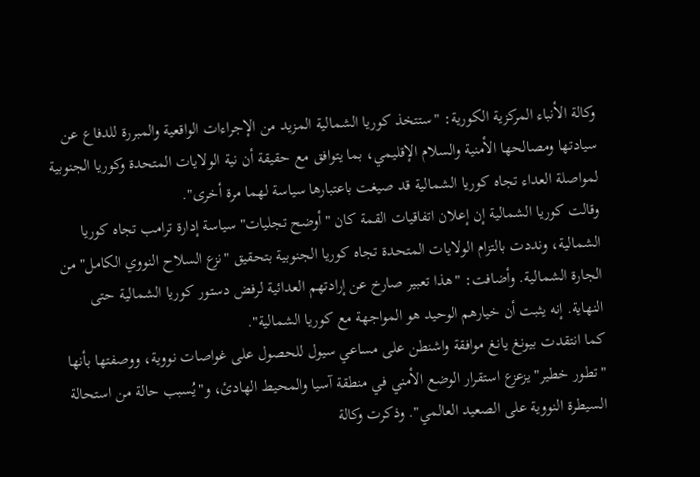وكالة الأنباء المركزية الكورية: "ستتخذ كوريا الشمالية المزيد من الإجراءات الواقعية والمبررة للدفاع عن سيادتها ومصالحها الأمنية والسلام الإقليمي، بما يتوافق مع حقيقة أن نية الولايات المتحدة وكوريا الجنوبية لمواصلة العداء تجاه كوريا الشمالية قد صيغت باعتبارها سياسة لهما مرة أخرى".
وقالت كوريا الشمالية إن إعلان اتفاقيات القمة كان "أوضح تجليات" سياسة إدارة ترامب تجاه كوريا الشمالية، ونددت بالتزام الولايات المتحدة تجاه كوريا الجنوبية بتحقيق "نزع السلاح النووي الكامل" من الجارة الشمالية. وأضافت: "هذا تعبير صارخ عن إرادتهم العدائية لرفض دستور كوريا الشمالية حتى النهاية. إنه يثبت أن خيارهم الوحيد هو المواجهة مع كوريا الشمالية".
كما انتقدت بيونغ يانغ موافقة واشنطن على مساعي سيول للحصول على غواصات نووية، ووصفتها بأنها "تطور خطير" يزعزع استقرار الوضع الأمني في منطقة آسيا والمحيط الهادئ، و"يُسبب حالة من استحالة السيطرة النووية على الصعيد العالمي". وذكرت وكالة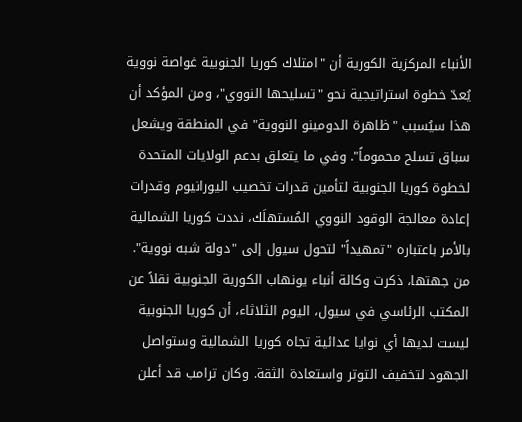الأنباء المركزية الكورية أن "امتلاك كوريا الجنوبية غواصة نووية يُعدّ خطوة استراتيجية نحو "تسليحها النووي"، ومن المؤكد أن هذا سيُسبب "ظاهرة الدومينو النووية" في المنطقة ويشعل سباق تسلح محموماً". وفي ما يتعلق بدعم الولايات المتحدة لخطوة كوريا الجنوبية لتأمين قدرات تخصيب اليورانيوم وقدرات إعادة معالجة الوقود النووي المُستهلَك، نددت كوريا الشمالية بالأمر باعتباره "تمهيداً" لتحول سيول إلى "دولة شبه نووية".
من جهتها، ذكرت وكالة أنباء يونهاب الكورية الجنوبية نقلاً عن المكتب الرئاسي في سيول، اليوم الثلاثاء، أن كوريا الجنوبية ليست لديها أي نوايا عدائية تجاه كوريا الشمالية وستواصل الجهود لتخفيف التوتر واستعادة الثقة. وكان ترامب قد أعلن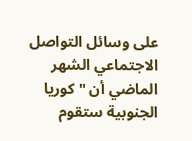على وسائل التواصل الاجتماعي الشهر الماضي أن "كوريا الجنوبية ستقوم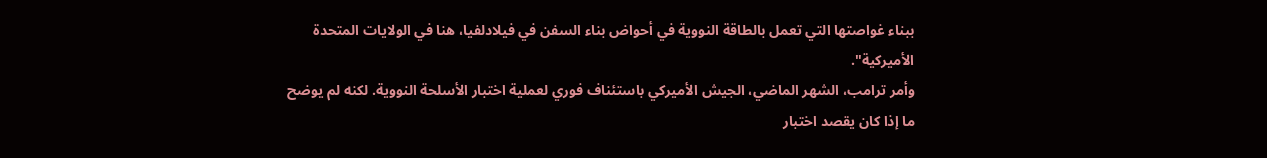ببناء غواصتها التي تعمل بالطاقة النووية في أحواض بناء السفن في فيلادلفيا، هنا في الولايات المتحدة الأميركية".
وأمر ترامب، الشهر الماضي، الجيش الأميركي باستئناف فوري لعملية اختبار الأسلحة النووية. لكنه لم يوضح ما إذا كان يقصد اختبار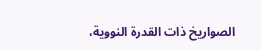الصواريخ ذات القدرة النووية،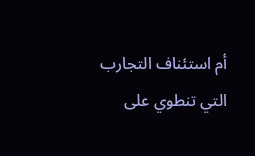أم استئناف التجارب التي تنطوي على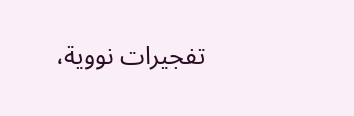تفجيرات نووية،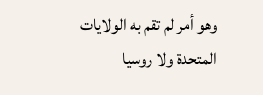وهو أمر لم تقم به الولايات المتحدة ولا روسيا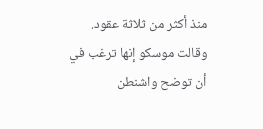منذ أكثر من ثلاثة عقود. وقالت موسكو إنها ترغب في أن توضح واشنطن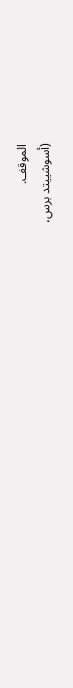الموقف.
(أسوشييتد برس،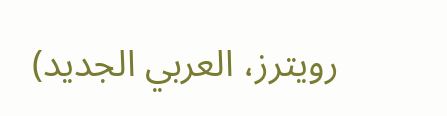رويترز، العربي الجديد)